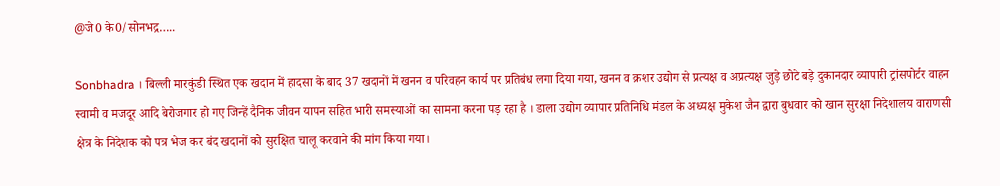@जे0 के0/सोनभद्र…..

Sonbhadra । बिल्ली मारकुंडी स्थित एक खदान में हादसा के बाद 37 खदानों में खनन व परिवहन कार्य पर प्रतिबंध लगा दिया गया, खनन व क्रशर उद्योग से प्रत्यक्ष व अप्रत्यक्ष जुड़े छोटे बड़े दुकानदार व्यापारी ट्रांसपोर्टर वाहन स्वामी व मजदूर आदि बेरोजगार हो गए जिन्हें दैनिक जीवन यापन सहित भारी समस्याओं का सामना करना पड़ रहा है । डाला उद्योग व्यापार प्रतिनिधि मंडल के अध्यक्ष मुकेश जैन द्वारा बुधवार को खान सुरक्षा निदेशालय वाराणसी क्षेत्र के निदेशक को पत्र भेज कर बंद खदानों को सुरक्षित चालू करवाने की मांग किया गया।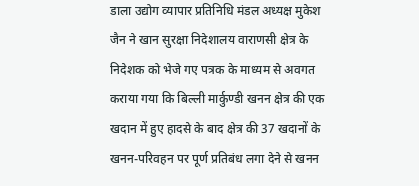डाला उद्योग व्यापार प्रतिनिधि मंडल अध्यक्ष मुकेश जैन ने खान सुरक्षा निदेशालय वाराणसी क्षेत्र के निदेशक को भेजे गए पत्रक के माध्यम से अवगत कराया गया कि बिल्ली मार्कुण्डी खनन क्षेत्र की एक खदान में हुए हादसे के बाद क्षेत्र की 37 खदानों के खनन-परिवहन पर पूर्ण प्रतिबंध लगा देने से खनन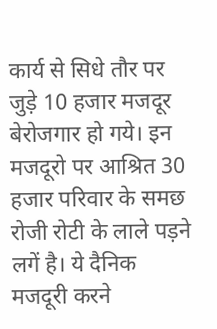कार्य से सिधे तौर पर जुड़े 10 हजार मजदूर बेरोजगार हो गये। इन मजदूरो पर आश्रित 30 हजार परिवार के समछ रोजी रोटी के लाले पड़ने लगें है। ये दैनिक मजदूरी करने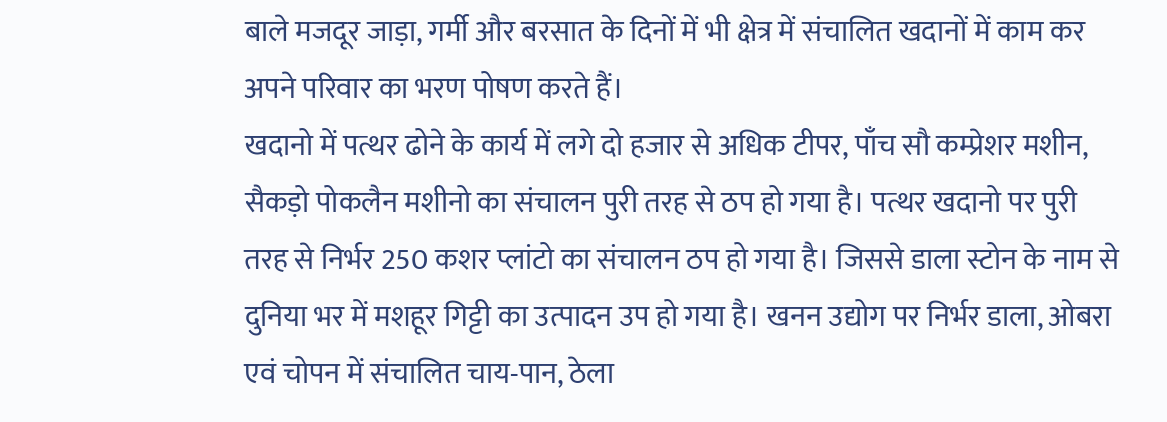बाले मजदूर जाड़ा, गर्मी और बरसात के दिनों में भी क्षेत्र में संचालित खदानों में काम कर अपने परिवार का भरण पोषण करते हैं।
खदानो में पत्थर ढोने के कार्य में लगे दो हजार से अधिक टीपर, पाँच सौ कम्प्रेशर मशीन, सैकड़ो पोकलैन मशीनो का संचालन पुरी तरह से ठप हो गया है। पत्थर खदानो पर पुरी तरह से निर्भर 250 कशर प्लांटो का संचालन ठप हो गया है। जिससे डाला स्टोन के नाम से दुनिया भर में मशहूर गिट्टी का उत्पादन उप हो गया है। खनन उद्योग पर निर्भर डाला, ओबरा एवं चोपन में संचालित चाय-पान, ठेला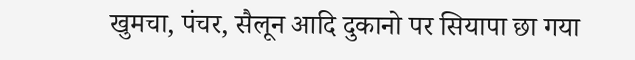खुमचा, पंचर, सैलून आदि दुकानो पर सियापा छा गया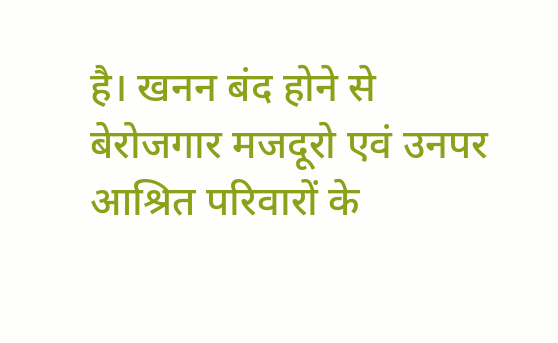है। खनन बंद होने से बेरोजगार मजदूरो एवं उनपर आश्रित परिवारों के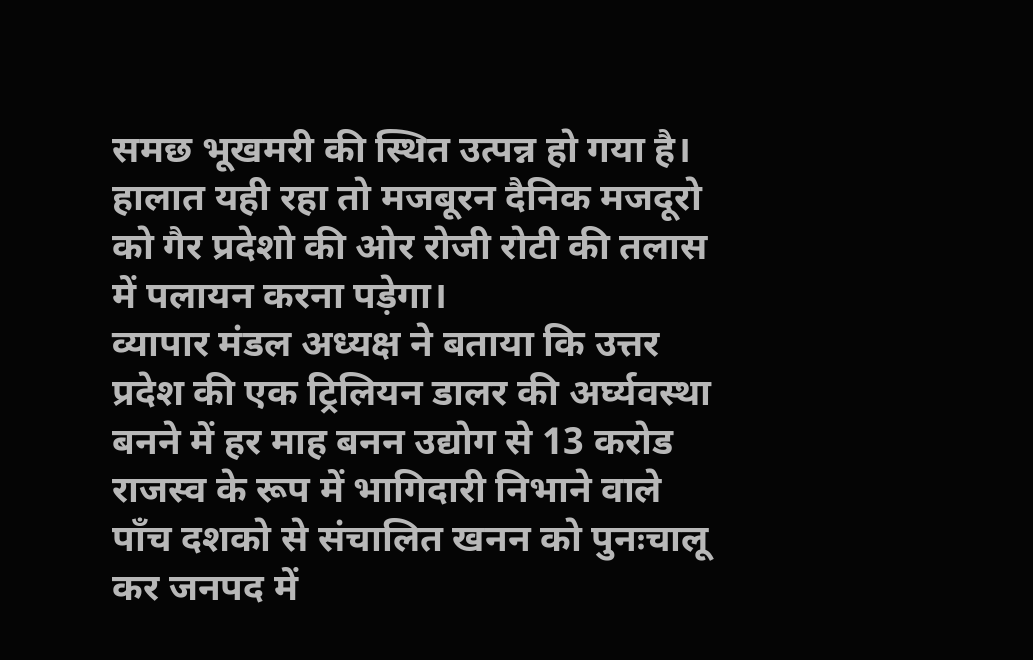समछ भूखमरी की स्थित उत्पन्न हो गया है।
हालात यही रहा तो मजबूरन दैनिक मजदूरो को गैर प्रदेशो की ओर रोजी रोटी की तलास में पलायन करना पड़ेगा।
व्यापार मंडल अध्यक्ष ने बताया कि उत्तर प्रदेश की एक ट्रिलियन डालर की अर्घ्यवस्था बनने में हर माह बनन उद्योग से 13 करोड राजस्व के रूप में भागिदारी निभाने वाले पाँच दशको से संचालित खनन को पुनःचालू कर जनपद में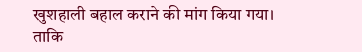खुशहाली बहाल कराने की मांग किया गया। ताकि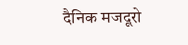दैनिक मजदूरो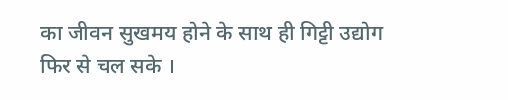का जीवन सुखमय होने के साथ ही गिट्टी उद्योग फिर से चल सके ।